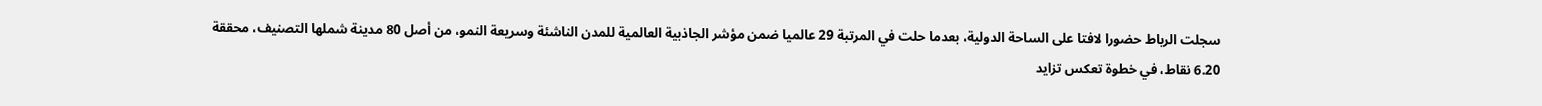سجلت الرباط حضورا لافتا على الساحة الدولية، بعدما حلت في المرتبة 29 عالميا ضمن مؤشر الجاذبية العالمية للمدن الناشئة وسريعة النمو، من أصل 80 مدينة شملها التصنيف، محققة 6.20 نقاط، في خطوة تعكس تزايد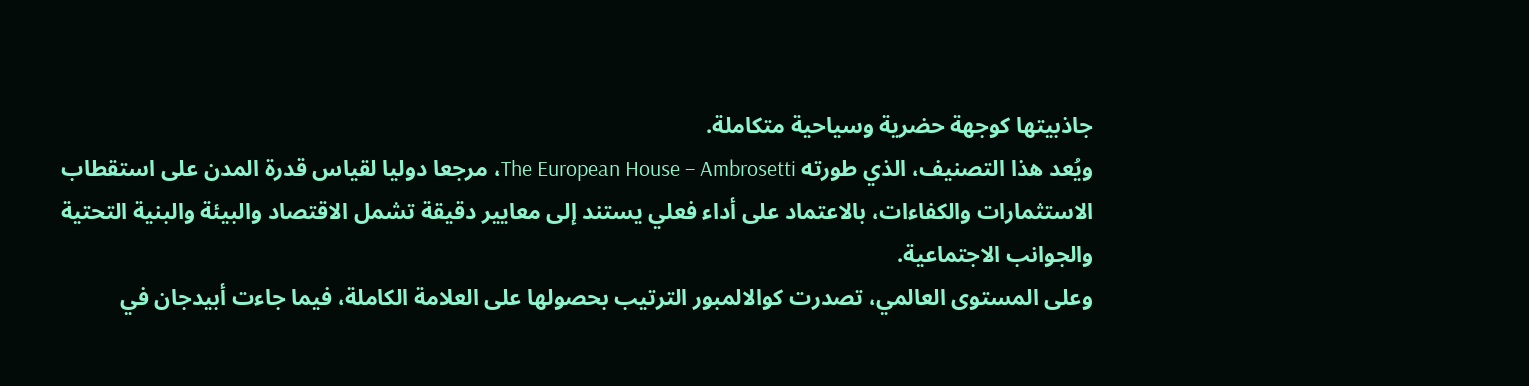جاذبيتها كوجهة حضرية وسياحية متكاملة.
ويُعد هذا التصنيف، الذي طورته The European House – Ambrosetti، مرجعا دوليا لقياس قدرة المدن على استقطاب الاستثمارات والكفاءات، بالاعتماد على أداء فعلي يستند إلى معايير دقيقة تشمل الاقتصاد والبيئة والبنية التحتية والجوانب الاجتماعية.
وعلى المستوى العالمي، تصدرت كوالالمبور الترتيب بحصولها على العلامة الكاملة، فيما جاءت أبيدجان في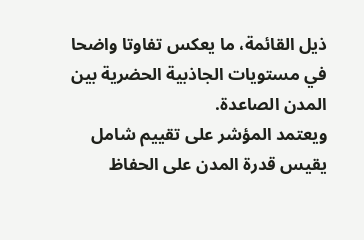ذيل القائمة، ما يعكس تفاوتا واضحا في مستويات الجاذبية الحضرية بين المدن الصاعدة.
ويعتمد المؤشر على تقييم شامل يقيس قدرة المدن على الحفاظ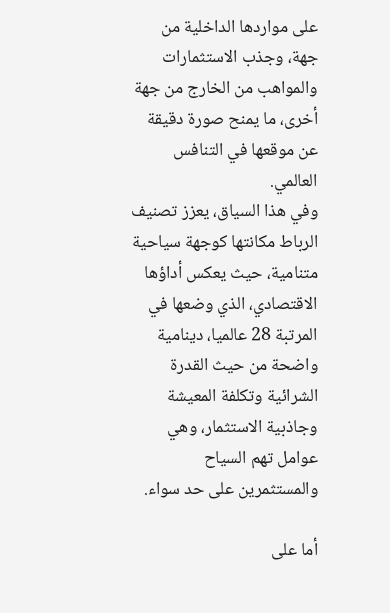على مواردها الداخلية من جهة، وجذب الاستثمارات والمواهب من الخارج من جهة أخرى، ما يمنح صورة دقيقة عن موقعها في التنافس العالمي.
وفي هذا السياق، يعزز تصنيف الرباط مكانتها كوجهة سياحية متنامية، حيث يعكس أداؤها الاقتصادي، الذي وضعها في المرتبة 28 عالميا، دينامية واضحة من حيث القدرة الشرائية وتكلفة المعيشة وجاذبية الاستثمار، وهي عوامل تهم السياح والمستثمرين على حد سواء.

أما على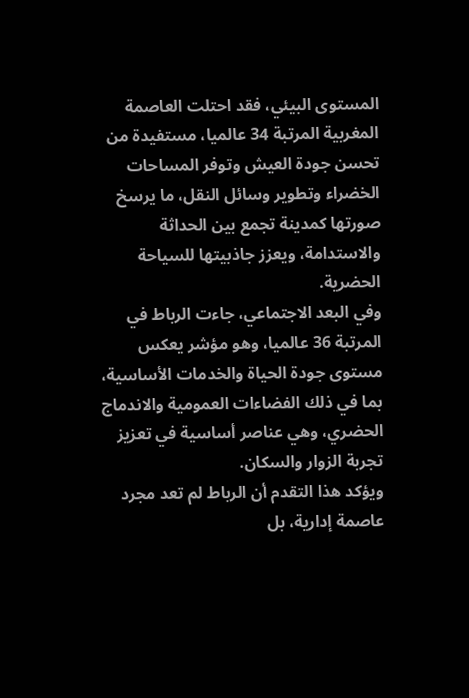المستوى البيئي، فقد احتلت العاصمة المغربية المرتبة 34 عالميا، مستفيدة من تحسن جودة العيش وتوفر المساحات الخضراء وتطوير وسائل النقل، ما يرسخ صورتها كمدينة تجمع بين الحداثة والاستدامة، ويعزز جاذبيتها للسياحة الحضرية.
وفي البعد الاجتماعي، جاءت الرباط في المرتبة 36 عالميا، وهو مؤشر يعكس مستوى جودة الحياة والخدمات الأساسية، بما في ذلك الفضاءات العمومية والاندماج الحضري، وهي عناصر أساسية في تعزيز تجربة الزوار والسكان.
ويؤكد هذا التقدم أن الرباط لم تعد مجرد عاصمة إدارية، بل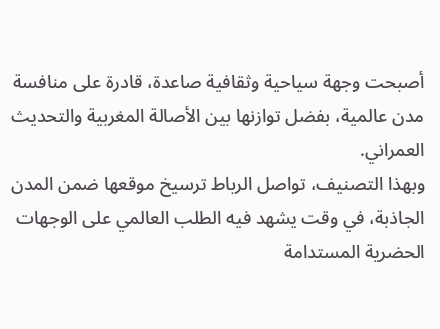أصبحت وجهة سياحية وثقافية صاعدة، قادرة على منافسة مدن عالمية، بفضل توازنها بين الأصالة المغربية والتحديث العمراني.
وبهذا التصنيف، تواصل الرباط ترسيخ موقعها ضمن المدن الجاذبة، في وقت يشهد فيه الطلب العالمي على الوجهات الحضرية المستدامة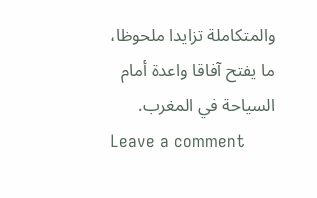والمتكاملة تزايدا ملحوظا، ما يفتح آفاقا واعدة أمام السياحة في المغرب.
Leave a comment